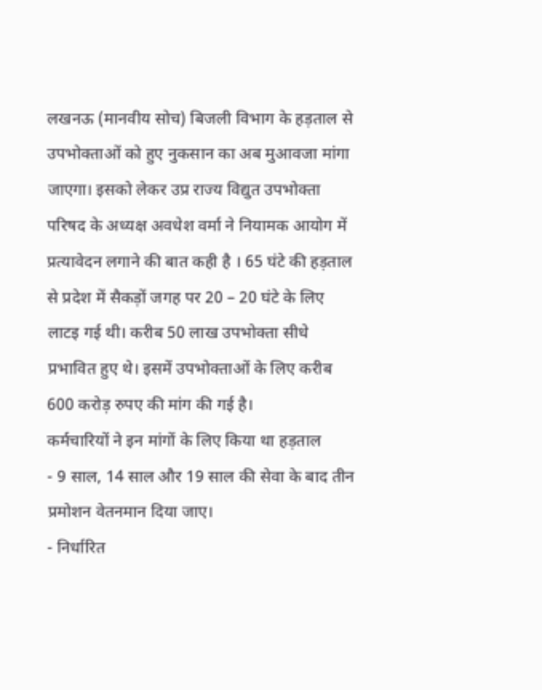लखनऊ (मानवीय सोच) बिजली विभाग के हड़ताल से उपभोक्ताओं को हुए नुकसान का अब मुआवजा मांगा जाएगा। इसको लेकर उप्र राज्य विद्युत उपभोक्ता परिषद के अध्यक्ष अवधेश वर्मा ने नियामक आयोग में प्रत्यावेदन लगाने की बात कही है । 65 घंटे की हड़ताल से प्रदेश में सैकड़ों जगह पर 20 – 20 घंटे के लिए लाटइ गई थी। करीब 50 लाख उपभोक्ता सीधे प्रभावित हुए थे। इसमें उपभोक्ताओं के लिए करीब 600 करोड़ रुपए की मांग की गई है।
कर्मचारियों ने इन मांगों के लिए किया था हड़ताल
- 9 साल, 14 साल और 19 साल की सेवा के बाद तीन प्रमोशन वेतनमान दिया जाए।
- निर्धारित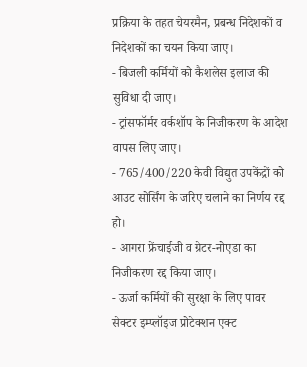प्रक्रिया के तहत चेयरमैन, प्रबन्ध निदेशकों व निदेशकों का चयन किया जाए।
- बिजली कर्मियों को कैशलेस इलाज की सुविधा दी जाए।
- ट्रांसफॉर्मर वर्कशॉप के निजीकरण के आदेश वापस लिए जाए।
- 765/400/220 केवी विद्युत उपकेंद्रों को आउट सोर्सिंग के जरिए चलाने का निर्णय रद्द हो।
- आगरा फ्रेंचाईजी व ग्रेटर-नोएडा का निजीकरण रद्द किया जाए।
- ऊर्जा कर्मियों की सुरक्षा के लिए पावर सेक्टर इम्प्लॉइज प्रोटेक्शन एक्ट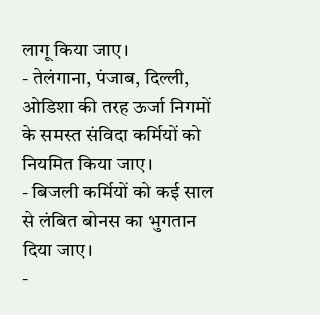लागू किया जाए।
- तेलंगाना, पंजाब, दिल्ली, ओडिशा की तरह ऊर्जा निगमों के समस्त संविदा कर्मियों को नियमित किया जाए।
- बिजली कर्मियों को कई साल से लंबित बोनस का भुगतान दिया जाए।
-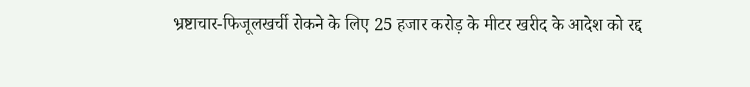भ्रष्टाचार-फिजूलखर्ची रोकने के लिए 25 हजार करोड़ के मीटर खरीद के आदेश को रद्द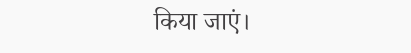किया जाएं।